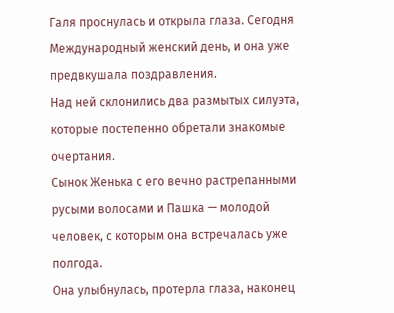Галя проснулась и открыла глаза. Сегодня Международный женский день, и она уже предвкушала поздравления.
Над ней склонились два размытых силуэта, которые постепенно обретали знакомые очертания.
Сынок Женька с его вечно растрепанными русыми волосами и Пашка — молодой человек, с которым она встречалась уже полгода.
Она улыбнулась, протерла глаза, наконец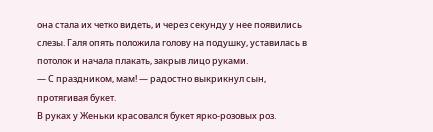она стала их четко видеть, и через секунду у нее появились слезы. Галя опять положила голову на подушку, уставилась в потолок и начала плакать, закрыв лицо руками.
— С праздником, мам! — радостно выкрикнул сын, протягивая букет.
В руках у Женьки красовался букет ярко-розовых роз.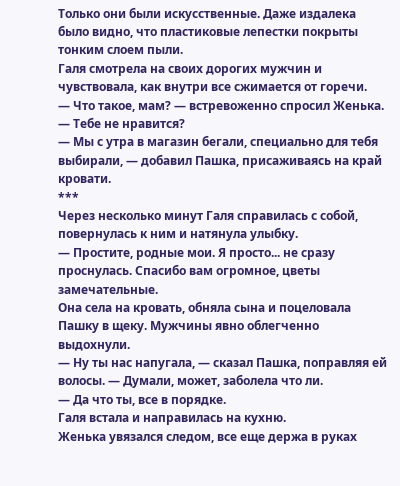Только они были искусственные. Даже издалека было видно, что пластиковые лепестки покрыты тонким слоем пыли.
Галя смотрела на своих дорогих мужчин и чувствовала, как внутри все сжимается от горечи.
— Что такое, мам? — встревоженно спросил Женька. — Тебе не нравится?
— Мы с утра в магазин бегали, специально для тебя выбирали, — добавил Пашка, присаживаясь на край кровати.
***
Через несколько минут Галя справилась с собой, повернулась к ним и натянула улыбку.
— Простите, родные мои. Я просто... не сразу проснулась. Спасибо вам огромное, цветы замечательные.
Она села на кровать, обняла сына и поцеловала Пашку в щеку. Мужчины явно облегченно выдохнули.
— Ну ты нас напугала, — сказал Пашка, поправляя ей волосы. — Думали, может, заболела что ли.
— Да что ты, все в порядке.
Галя встала и направилась на кухню.
Женька увязался следом, все еще держа в руках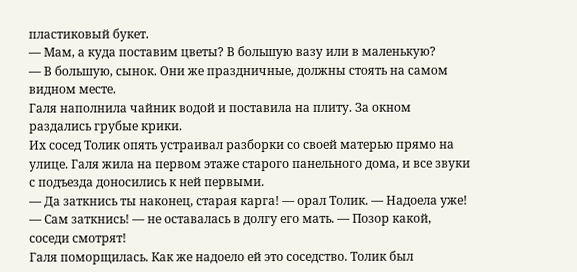пластиковый букет.
— Мам, а куда поставим цветы? В большую вазу или в маленькую?
— В большую, сынок. Они же праздничные, должны стоять на самом видном месте.
Галя наполнила чайник водой и поставила на плиту. За окном раздались грубые крики.
Их сосед Толик опять устраивал разборки со своей матерью прямо на улице. Галя жила на первом этаже старого панельного дома, и все звуки с подъезда доносились к ней первыми.
— Да заткнись ты наконец, старая карга! — орал Толик. — Надоела уже!
— Сам заткнись! — не оставалась в долгу его мать. — Позор какой, соседи смотрят!
Галя поморщилась. Как же надоело ей это соседство. Толик был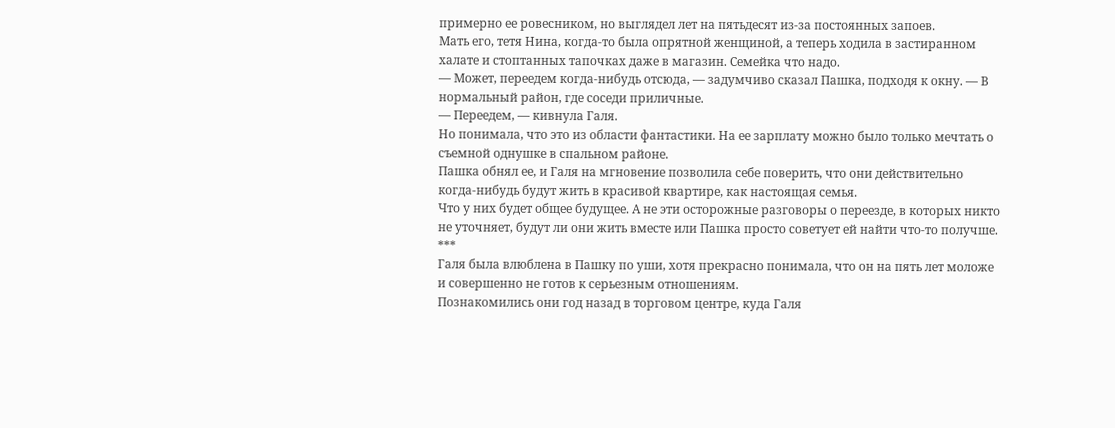примерно ее ровесником, но выглядел лет на пятьдесят из-за постоянных запоев.
Мать его, тетя Нина, когда-то была опрятной женщиной, а теперь ходила в застиранном халате и стоптанных тапочках даже в магазин. Семейка что надо.
— Может, переедем когда-нибудь отсюда, — задумчиво сказал Пашка, подходя к окну. — В нормальный район, где соседи приличные.
— Переедем, — кивнула Галя.
Но понимала, что это из области фантастики. На ее зарплату можно было только мечтать о съемной однушке в спальном районе.
Пашка обнял ее, и Галя на мгновение позволила себе поверить, что они действительно когда-нибудь будут жить в красивой квартире, как настоящая семья.
Что у них будет общее будущее. А не эти осторожные разговоры о переезде, в которых никто не уточняет, будут ли они жить вместе или Пашка просто советует ей найти что-то получше.
***
Галя была влюблена в Пашку по уши, хотя прекрасно понимала, что он на пять лет моложе и совершенно не готов к серьезным отношениям.
Познакомились они год назад в торговом центре, куда Галя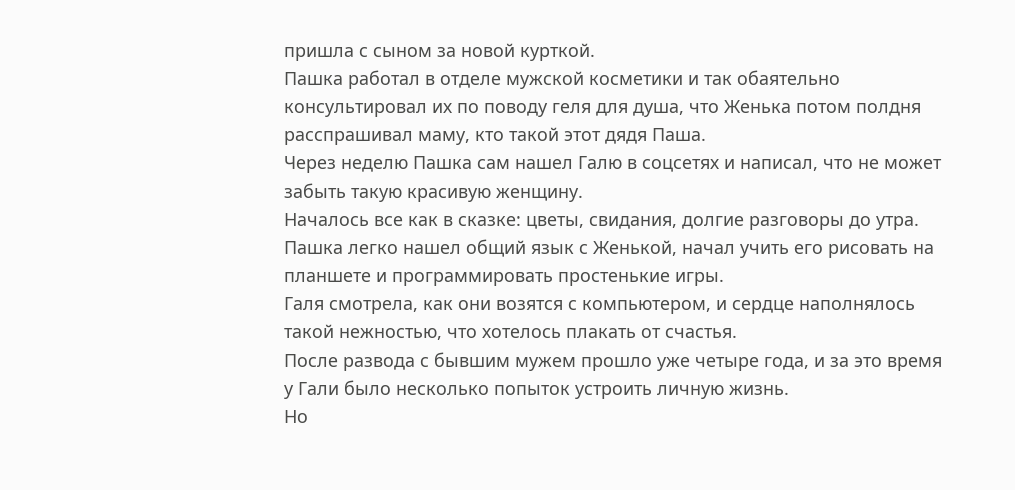пришла с сыном за новой курткой.
Пашка работал в отделе мужской косметики и так обаятельно консультировал их по поводу геля для душа, что Женька потом полдня расспрашивал маму, кто такой этот дядя Паша.
Через неделю Пашка сам нашел Галю в соцсетях и написал, что не может забыть такую красивую женщину.
Началось все как в сказке: цветы, свидания, долгие разговоры до утра.
Пашка легко нашел общий язык с Женькой, начал учить его рисовать на планшете и программировать простенькие игры.
Галя смотрела, как они возятся с компьютером, и сердце наполнялось такой нежностью, что хотелось плакать от счастья.
После развода с бывшим мужем прошло уже четыре года, и за это время у Гали было несколько попыток устроить личную жизнь.
Но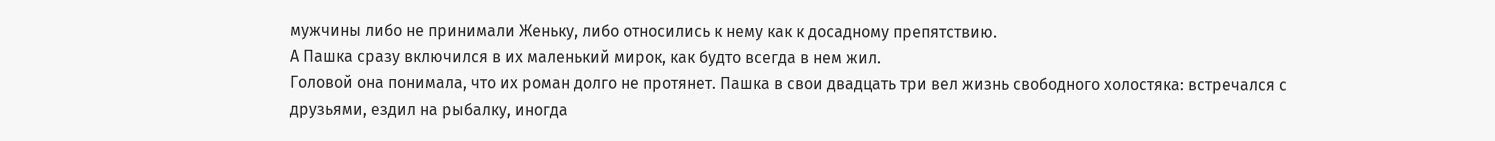мужчины либо не принимали Женьку, либо относились к нему как к досадному препятствию.
А Пашка сразу включился в их маленький мирок, как будто всегда в нем жил.
Головой она понимала, что их роман долго не протянет. Пашка в свои двадцать три вел жизнь свободного холостяка: встречался с друзьями, ездил на рыбалку, иногда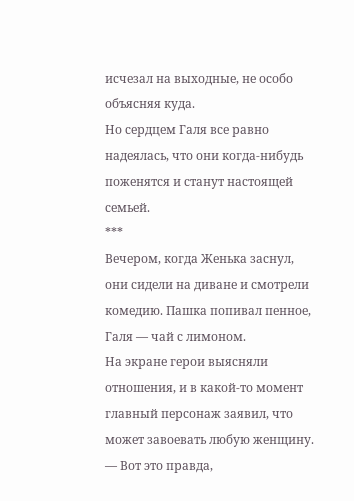исчезал на выходные, не особо объясняя куда.
Но сердцем Галя все равно надеялась, что они когда-нибудь поженятся и станут настоящей семьей.
***
Вечером, когда Женька заснул, они сидели на диване и смотрели комедию. Пашка попивал пенное, Галя — чай с лимоном.
На экране герои выясняли отношения, и в какой-то момент главный персонаж заявил, что может завоевать любую женщину.
— Вот это правда,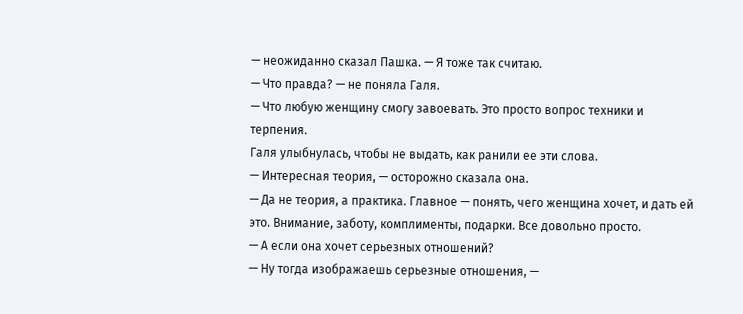— неожиданно сказал Пашка. — Я тоже так считаю.
— Что правда? — не поняла Галя.
— Что любую женщину смогу завоевать. Это просто вопрос техники и терпения.
Галя улыбнулась, чтобы не выдать, как ранили ее эти слова.
— Интересная теория, — осторожно сказала она.
— Да не теория, а практика. Главное — понять, чего женщина хочет, и дать ей это. Внимание, заботу, комплименты, подарки. Все довольно просто.
— А если она хочет серьезных отношений?
— Ну тогда изображаешь серьезные отношения, —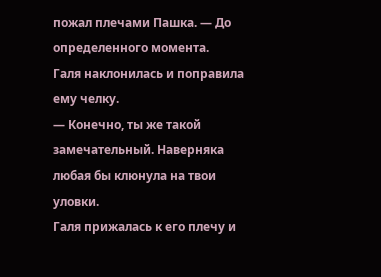пожал плечами Пашка. — До определенного момента.
Галя наклонилась и поправила ему челку.
— Конечно, ты же такой замечательный. Наверняка любая бы клюнула на твои уловки.
Галя прижалась к его плечу и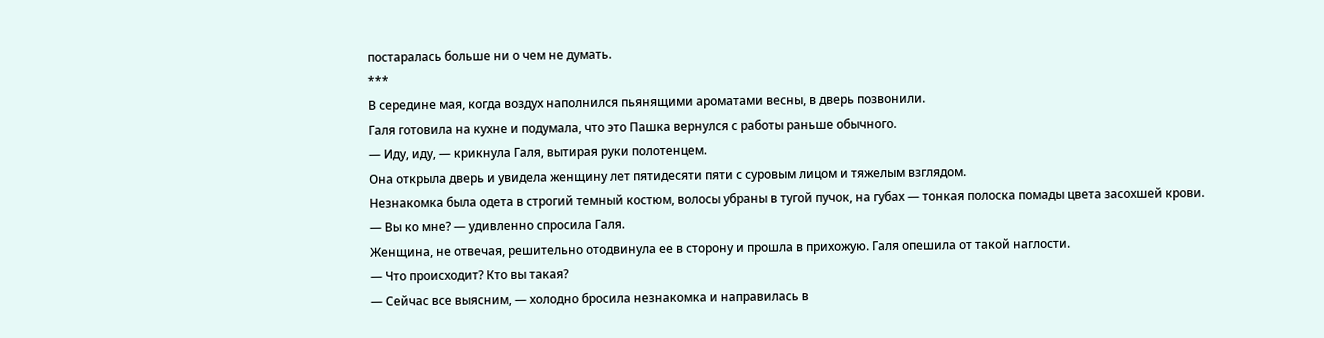постаралась больше ни о чем не думать.
***
В середине мая, когда воздух наполнился пьянящими ароматами весны, в дверь позвонили.
Галя готовила на кухне и подумала, что это Пашка вернулся с работы раньше обычного.
— Иду, иду, — крикнула Галя, вытирая руки полотенцем.
Она открыла дверь и увидела женщину лет пятидесяти пяти с суровым лицом и тяжелым взглядом.
Незнакомка была одета в строгий темный костюм, волосы убраны в тугой пучок, на губах — тонкая полоска помады цвета засохшей крови.
— Вы ко мне? — удивленно спросила Галя.
Женщина, не отвечая, решительно отодвинула ее в сторону и прошла в прихожую. Галя опешила от такой наглости.
— Что происходит? Кто вы такая?
— Сейчас все выясним, — холодно бросила незнакомка и направилась в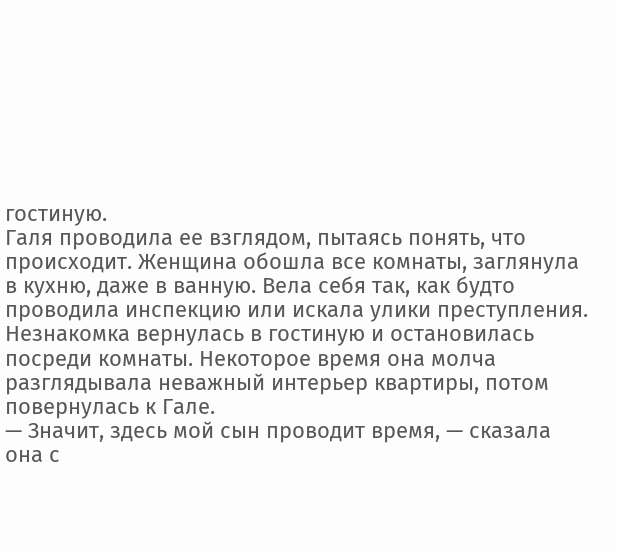гостиную.
Галя проводила ее взглядом, пытаясь понять, что происходит. Женщина обошла все комнаты, заглянула в кухню, даже в ванную. Вела себя так, как будто проводила инспекцию или искала улики преступления.
Незнакомка вернулась в гостиную и остановилась посреди комнаты. Некоторое время она молча разглядывала неважный интерьер квартиры, потом повернулась к Гале.
— Значит, здесь мой сын проводит время, — сказала она с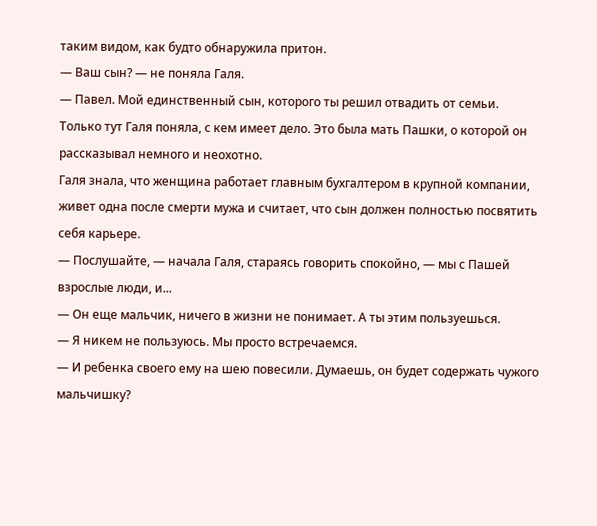таким видом, как будто обнаружила притон.
— Ваш сын? — не поняла Галя.
— Павел. Мой единственный сын, которого ты решил отвадить от семьи.
Только тут Галя поняла, с кем имеет дело. Это была мать Пашки, о которой он рассказывал немного и неохотно.
Галя знала, что женщина работает главным бухгалтером в крупной компании, живет одна после смерти мужа и считает, что сын должен полностью посвятить себя карьере.
— Послушайте, — начала Галя, стараясь говорить спокойно, — мы с Пашей взрослые люди, и...
— Он еще мальчик, ничего в жизни не понимает. А ты этим пользуешься.
— Я никем не пользуюсь. Мы просто встречаемся.
— И ребенка своего ему на шею повесили. Думаешь, он будет содержать чужого мальчишку?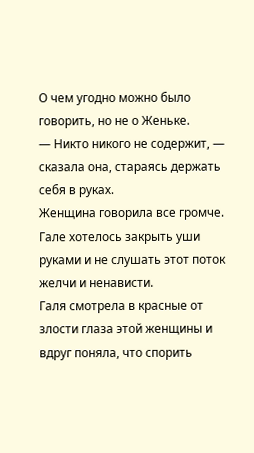О чем угодно можно было говорить, но не о Женьке.
— Никто никого не содержит, — сказала она, стараясь держать себя в руках.
Женщина говорила все громче. Гале хотелось закрыть уши руками и не слушать этот поток желчи и ненависти.
Галя смотрела в красные от злости глаза этой женщины и вдруг поняла, что спорить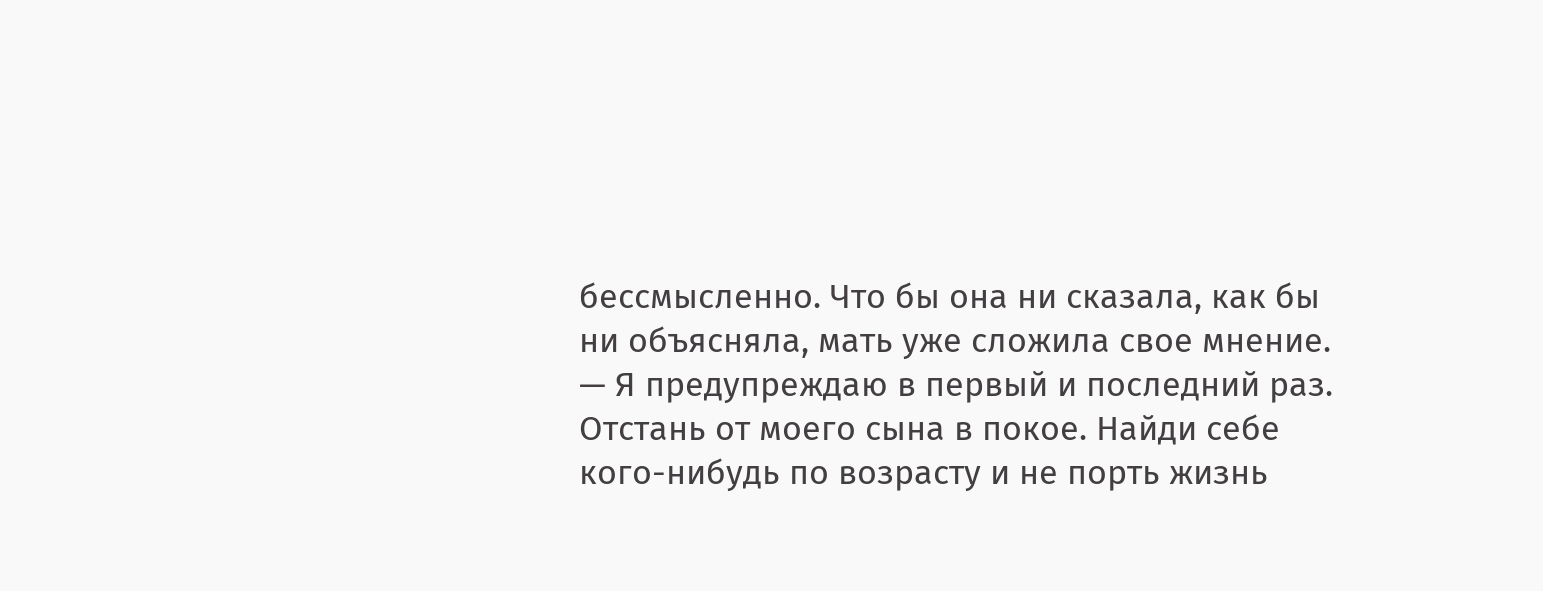бессмысленно. Что бы она ни сказала, как бы ни объясняла, мать уже сложила свое мнение.
— Я предупреждаю в первый и последний раз. Отстань от моего сына в покое. Найди себе кого-нибудь по возрасту и не порть жизнь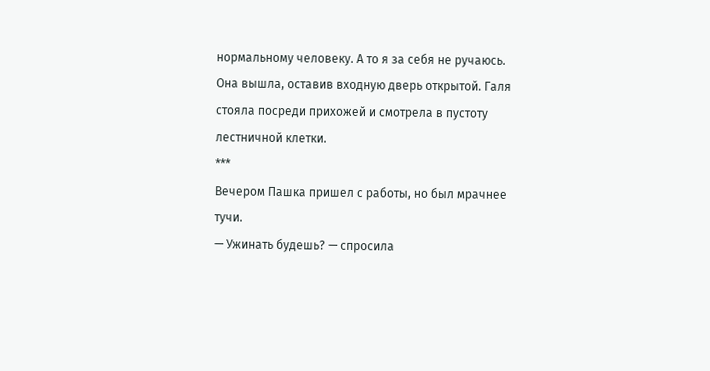нормальному человеку. А то я за себя не ручаюсь.
Она вышла, оставив входную дверь открытой. Галя стояла посреди прихожей и смотрела в пустоту лестничной клетки.
***
Вечером Пашка пришел с работы, но был мрачнее тучи.
— Ужинать будешь? — спросила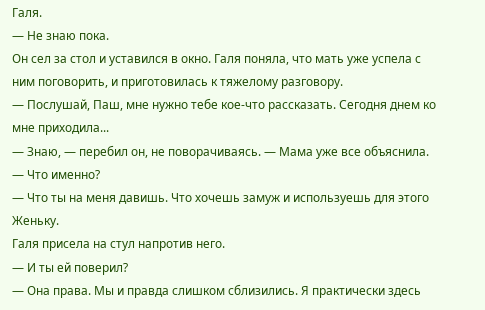Галя.
— Не знаю пока.
Он сел за стол и уставился в окно. Галя поняла, что мать уже успела с ним поговорить, и приготовилась к тяжелому разговору.
— Послушай, Паш, мне нужно тебе кое-что рассказать. Сегодня днем ко мне приходила...
— Знаю, — перебил он, не поворачиваясь. — Мама уже все объяснила.
— Что именно?
— Что ты на меня давишь. Что хочешь замуж и используешь для этого Женьку.
Галя присела на стул напротив него.
— И ты ей поверил?
— Она права. Мы и правда слишком сблизились. Я практически здесь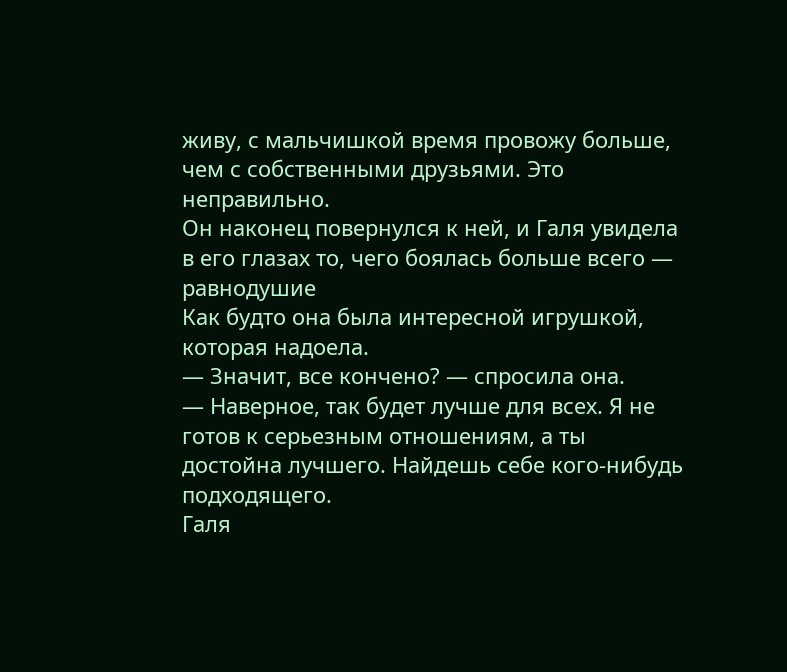живу, с мальчишкой время провожу больше, чем с собственными друзьями. Это неправильно.
Он наконец повернулся к ней, и Галя увидела в его глазах то, чего боялась больше всего — равнодушие
Как будто она была интересной игрушкой, которая надоела.
— Значит, все кончено? — спросила она.
— Наверное, так будет лучше для всех. Я не готов к серьезным отношениям, а ты достойна лучшего. Найдешь себе кого-нибудь подходящего.
Галя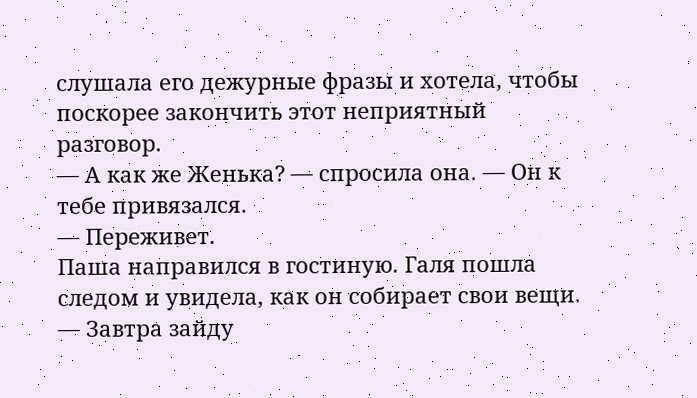слушала его дежурные фразы и хотела, чтобы поскорее закончить этот неприятный разговор.
— А как же Женька? — спросила она. — Он к тебе привязался.
— Переживет.
Паша направился в гостиную. Галя пошла следом и увидела, как он собирает свои вещи.
— Завтра зайду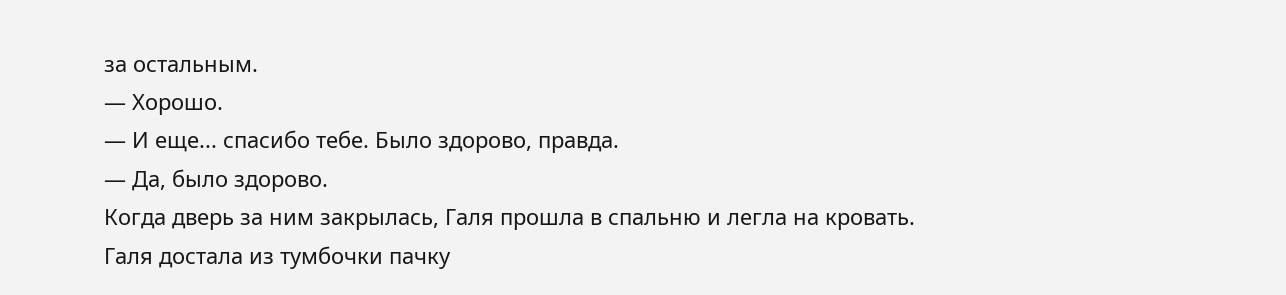за остальным.
— Хорошо.
— И еще... спасибо тебе. Было здорово, правда.
— Да, было здорово.
Когда дверь за ним закрылась, Галя прошла в спальню и легла на кровать.
Галя достала из тумбочки пачку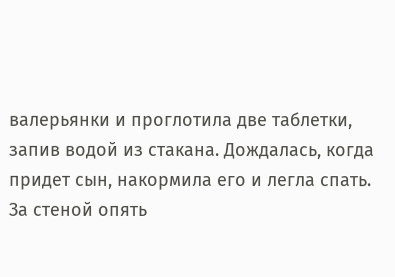валерьянки и проглотила две таблетки, запив водой из стакана. Дождалась, когда придет сын, накормила его и легла спать.
За стеной опять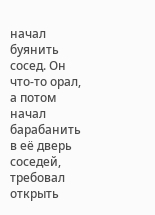начал буянить сосед. Он что-то орал, а потом начал барабанить в её дверь соседей, требовал открыть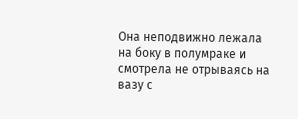Она неподвижно лежала на боку в полумраке и смотрела не отрываясь на вазу с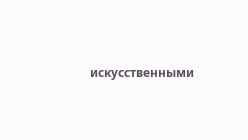искусственными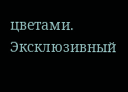цветами.
Эксклюзивный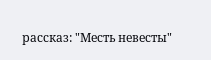рассказ: "Месть невесты"